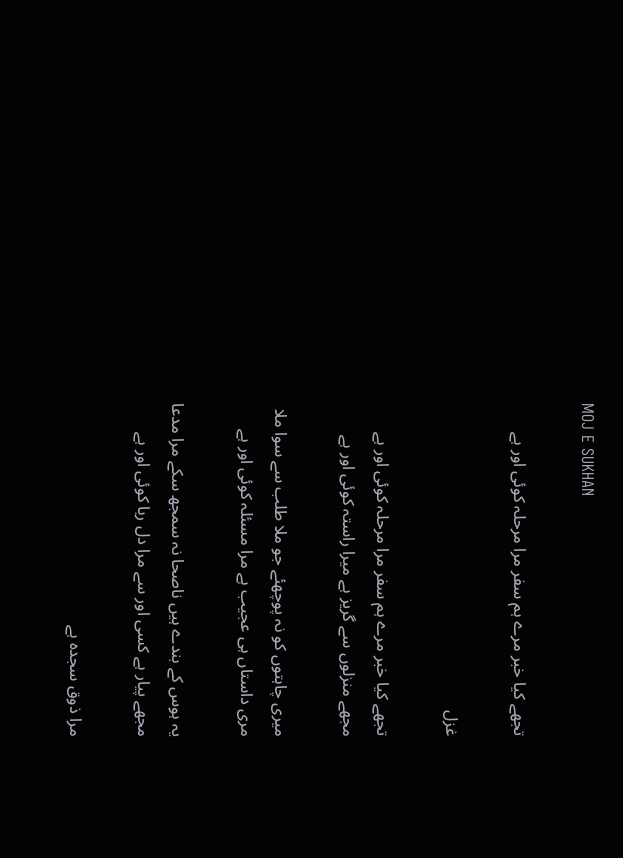MOJ E SUKHAN

تجھے کیا خبر مرے ہم سفر مرا مرحلہ کوئی اور ہے

غزل

تجھے کیا خبر مرے ہم سفر مرا مرحلہ کوئی اور ہے
مجھے منزلوں سے گریز ہے میرا راستہ کوئی اور ہے

میری چاہتوں کو نہ پوچھئے جو ملا طلب سے سوا ملا
مری داستاں ہی عجیب ہے مرا مسئلہ کوئی اور ہے

یہ ہوس کے بندے ہیں ناصحا نہ سمجھ سکے مرا مدعا
مجھے پیار ہے کسی اور سے مرا دل ربا کوئی اور ہے

مرا ذوق سجدہ ہے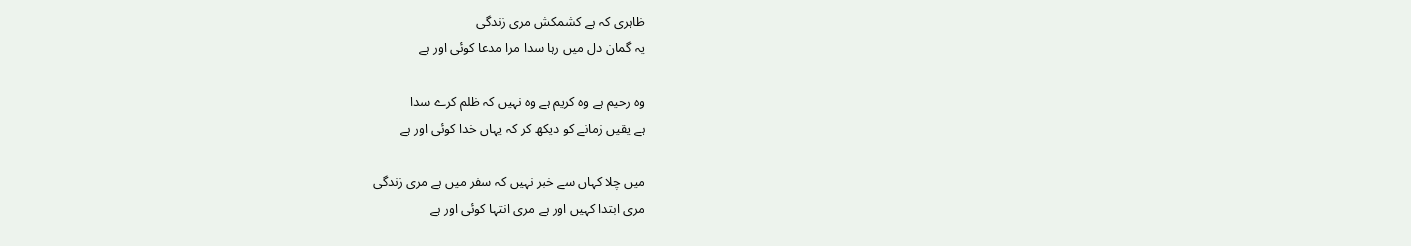ظاہری کہ ہے کشمکش مری زندگی
یہ گمان دل میں رہا سدا مرا مدعا کوئی اور ہے

وہ رحیم ہے وہ کریم ہے وہ نہیں کہ ظلم کرے سدا
ہے یقیں زمانے کو دیکھ کر کہ یہاں خدا کوئی اور ہے

میں چلا کہاں سے خبر نہیں کہ سفر میں ہے مری زندگی
مری ابتدا کہیں اور ہے مری انتہا کوئی اور ہے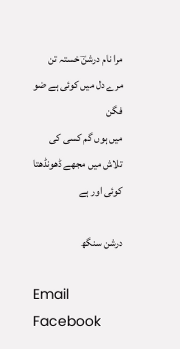مرا نام درشنؔ خستہ تن مرے دل میں کوئی ہے ضو فگن
میں ہوں گم کسی کی تلاش میں مجھے ڈھونڈھتا کوئی اور ہے

درشن سنگھ

Email
Facebook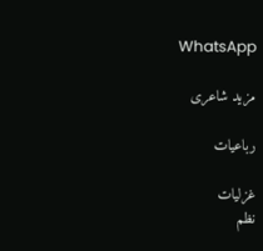WhatsApp

مزید شاعری

رباعیات

غزلیات
نظم